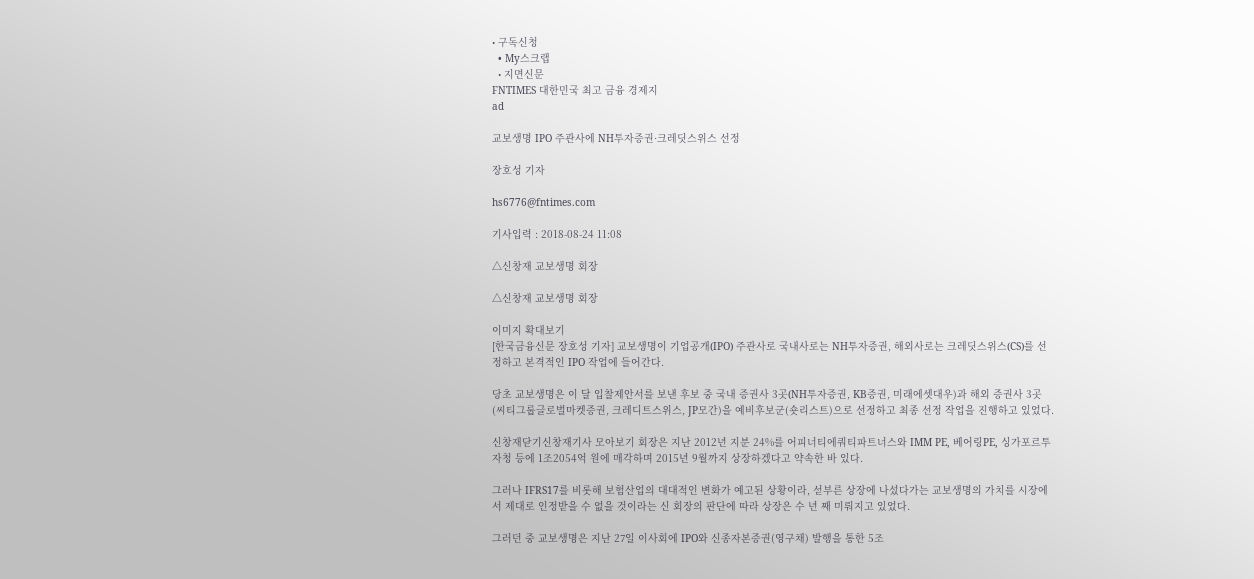• 구독신청
  • My스크랩
  • 지면신문
FNTIMES 대한민국 최고 금융 경제지
ad

교보생명 IPO 주관사에 NH투자증권·크레딧스위스 선정

장호성 기자

hs6776@fntimes.com

기사입력 : 2018-08-24 11:08

△신창재 교보생명 회장

△신창재 교보생명 회장

이미지 확대보기
[한국금융신문 장호성 기자] 교보생명이 기업공개(IPO) 주관사로 국내사로는 NH투자증권, 해외사로는 크레딧스위스(CS)를 선정하고 본격적인 IPO 작업에 들어간다.

당초 교보생명은 이 달 입찰제안서를 보낸 후보 중 국내 증권사 3곳(NH투자증권, KB증권, 미래에셋대우)과 해외 증권사 3곳(씨티그룹글로벌마켓증권, 크레디트스위스, JP모간)을 예비후보군(숏리스트)으로 선정하고 최종 선정 작업을 진행하고 있었다.

신창재닫기신창재기사 모아보기 회장은 지난 2012년 지분 24%를 어피너티에쿼티파트너스와 IMM PE, 베어링PE, 싱가포르투자청 등에 1조2054억 원에 매각하며 2015년 9월까지 상장하겠다고 약속한 바 있다.

그러나 IFRS17를 비롯해 보험산업의 대대적인 변화가 예고된 상황이라, 섣부른 상장에 나섰다가는 교보생명의 가치를 시장에서 제대로 인정받을 수 없을 것이라는 신 회장의 판단에 따라 상장은 수 년 째 미뤄지고 있었다.

그러던 중 교보생명은 지난 27일 이사회에 IPO와 신종자본증권(영구채) 발행을 통한 5조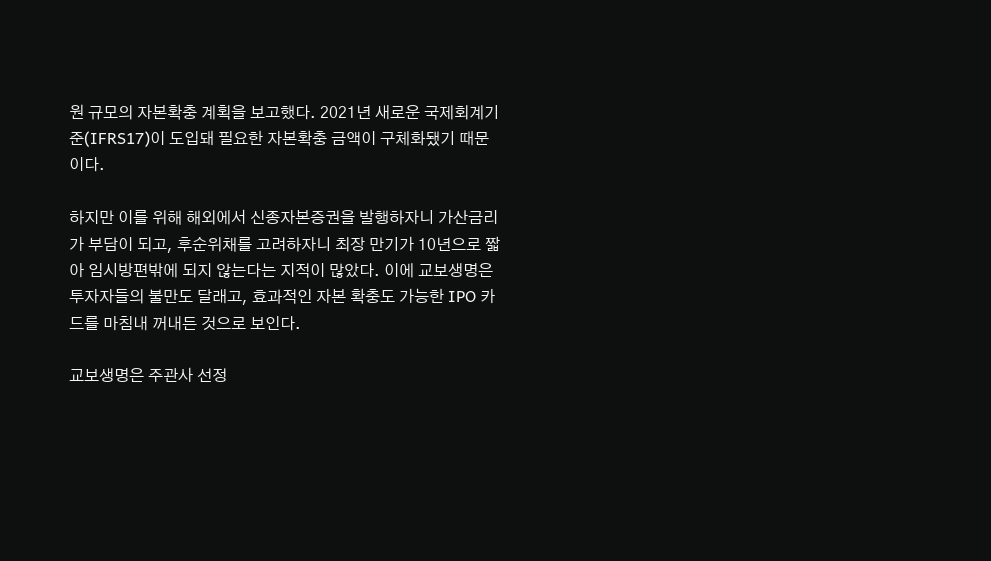원 규모의 자본확충 계획을 보고했다. 2021년 새로운 국제회계기준(IFRS17)이 도입돼 필요한 자본확충 금액이 구체화됐기 때문이다.

하지만 이를 위해 해외에서 신종자본증권을 발행하자니 가산금리가 부담이 되고, 후순위채를 고려하자니 최장 만기가 10년으로 짧아 임시방편밖에 되지 않는다는 지적이 많았다. 이에 교보생명은 투자자들의 불만도 달래고, 효과적인 자본 확충도 가능한 IPO 카드를 마침내 꺼내든 것으로 보인다.

교보생명은 주관사 선정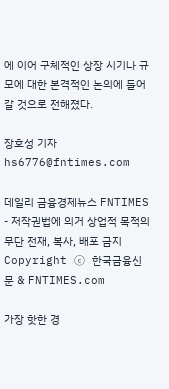에 이어 구체적인 상장 시기나 규모에 대한 본격적인 논의에 들어갈 것으로 전해졌다.

장호성 기자 hs6776@fntimes.com

데일리 금융경제뉴스 FNTIMES - 저작권법에 의거 상업적 목적의 무단 전재, 복사, 배포 금지
Copyright ⓒ 한국금융신문 & FNTIMES.com

가장 핫한 경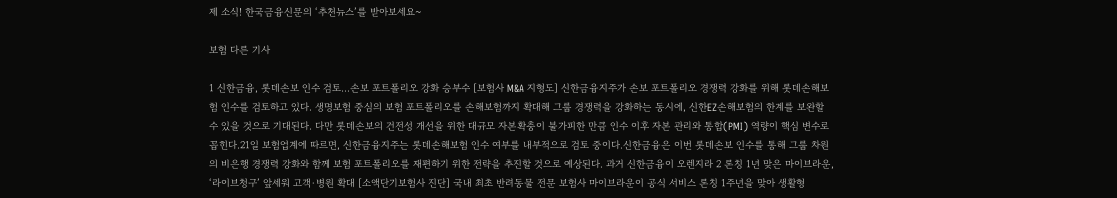제 소식! 한국금융신문의 ‘추천뉴스’를 받아보세요~

보험 다른 기사

1 신한금융, 롯데손보 인수 검토…손보 포트폴리오 강화 승부수 [보험사 M&A 지형도] 신한금융지주가 손보 포트폴리오 경쟁력 강화를 위해 롯데손해보험 인수를 검토하고 있다. 생명보험 중심의 보험 포트폴리오를 손해보험까지 확대해 그룹 경쟁력을 강화하는 동시에, 신한EZ손해보험의 한계를 보완할 수 있을 것으로 기대된다. 다만 롯데손보의 건전성 개선을 위한 대규모 자본확충이 불가피한 만큼 인수 이후 자본 관리와 통합(PMI) 역량이 핵심 변수로 꼽힌다.21일 보험업계에 따르면, 신한금융지주는 롯데손해보험 인수 여부를 내부적으로 검토 중이다.신한금융은 이번 롯데손보 인수를 통해 그룹 차원의 비은행 경쟁력 강화와 함께 보험 포트폴리오를 재편하기 위한 전략을 추진할 것으로 예상된다. 과거 신한금융이 오렌지라 2 론칭 1년 맞은 마이브라운, ‘라이브청구’ 앞세워 고객·병원 확대 [소액단기보험사 진단] 국내 최초 반려동물 전문 보험사 마이브라운이 공식 서비스 론칭 1주년을 맞아 생활형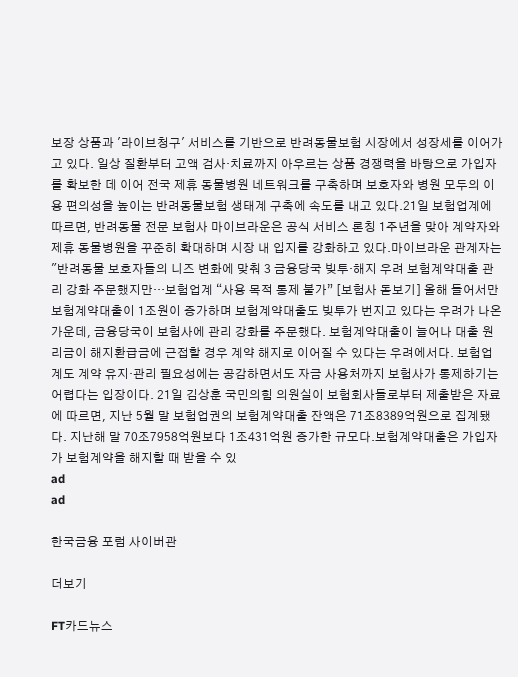보장 상품과 '라이브청구' 서비스를 기반으로 반려동물보험 시장에서 성장세를 이어가고 있다. 일상 질환부터 고액 검사·치료까지 아우르는 상품 경쟁력을 바탕으로 가입자를 확보한 데 이어 전국 제휴 동물병원 네트워크를 구축하며 보호자와 병원 모두의 이용 편의성을 높이는 반려동물보험 생태계 구축에 속도를 내고 있다.21일 보험업계에 따르면, 반려동물 전문 보험사 마이브라운은 공식 서비스 론칭 1주년을 맞아 계약자와 제휴 동물병원을 꾸준히 확대하며 시장 내 입지를 강화하고 있다.마이브라운 관계자는 "반려동물 보호자들의 니즈 변화에 맞춰 3 금융당국 빚투·해지 우려 보험계약대출 관리 강화 주문했지만…보험업계 “사용 목적 통제 불가” [보험사 돋보기] 올해 들어서만 보험계약대출이 1조원이 증가하며 보험계약대출도 빚투가 번지고 있다는 우려가 나온 가운데, 금융당국이 보험사에 관리 강화를 주문했다. 보험계약대출이 늘어나 대출 원리금이 해지환급금에 근접할 경우 계약 해지로 이어질 수 있다는 우려에서다. 보험업계도 계약 유지·관리 필요성에는 공감하면서도 자금 사용처까지 보험사가 통제하기는 어렵다는 입장이다. 21일 김상훈 국민의힘 의원실이 보험회사들로부터 제출받은 자료에 따르면, 지난 5월 말 보험업권의 보험계약대출 잔액은 71조8389억원으로 집계됐다. 지난해 말 70조7958억원보다 1조431억원 증가한 규모다.보험계약대출은 가입자가 보험계약을 해지할 때 받을 수 있
ad
ad

한국금융 포럼 사이버관

더보기

FT카드뉴스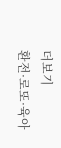더보기
환전·로또·육아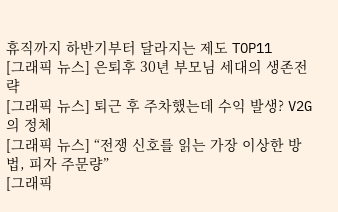휴직까지 하반기부터 달라지는 제도 TOP11
[그래픽 뉴스] 은퇴후 30년 부모님 세대의 생존전략
[그래픽 뉴스] 퇴근 후 주차했는데 수익 발생? V2G의 정체
[그래픽 뉴스] “전쟁 신호를 읽는 가장 이상한 방법, 피자 주문량”
[그래픽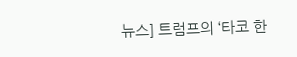뉴스] 트럼프의 ‘타코 한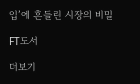입’에 흔들린 시장의 비밀

FT도서

더보기